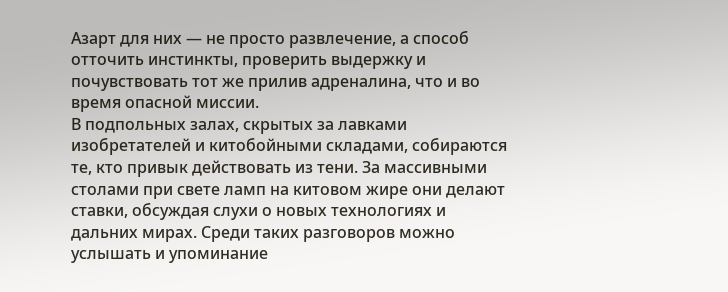Азарт для них — не просто развлечение, а способ отточить инстинкты, проверить выдержку и почувствовать тот же прилив адреналина, что и во время опасной миссии.
В подпольных залах, скрытых за лавками изобретателей и китобойными складами, собираются те, кто привык действовать из тени. За массивными столами при свете ламп на китовом жире они делают ставки, обсуждая слухи о новых технологиях и дальних мирах. Среди таких разговоров можно услышать и упоминание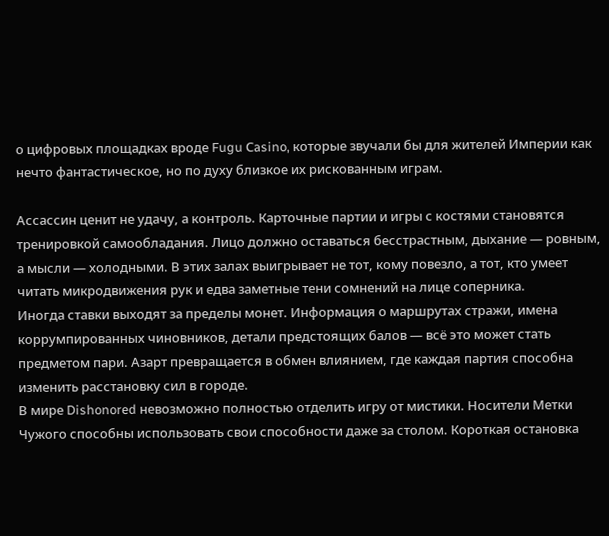о цифровых площадках вроде Fugu Сasino, которые звучали бы для жителей Империи как нечто фантастическое, но по духу близкое их рискованным играм.

Ассассин ценит не удачу, а контроль. Карточные партии и игры с костями становятся тренировкой самообладания. Лицо должно оставаться бесстрастным, дыхание — ровным, а мысли — холодными. В этих залах выигрывает не тот, кому повезло, а тот, кто умеет читать микродвижения рук и едва заметные тени сомнений на лице соперника.
Иногда ставки выходят за пределы монет. Информация о маршрутах стражи, имена коррумпированных чиновников, детали предстоящих балов — всё это может стать предметом пари. Азарт превращается в обмен влиянием, где каждая партия способна изменить расстановку сил в городе.
В мире Dishonored невозможно полностью отделить игру от мистики. Носители Метки Чужого способны использовать свои способности даже за столом. Короткая остановка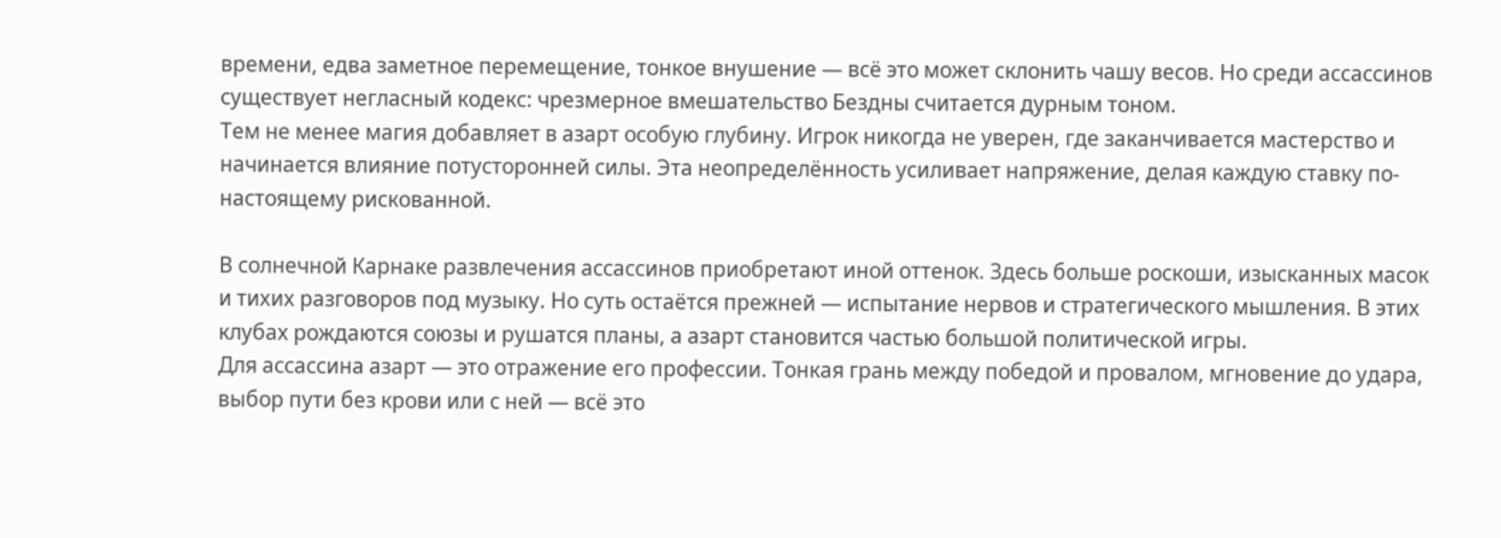времени, едва заметное перемещение, тонкое внушение — всё это может склонить чашу весов. Но среди ассассинов существует негласный кодекс: чрезмерное вмешательство Бездны считается дурным тоном.
Тем не менее магия добавляет в азарт особую глубину. Игрок никогда не уверен, где заканчивается мастерство и начинается влияние потусторонней силы. Эта неопределённость усиливает напряжение, делая каждую ставку по-настоящему рискованной.

В солнечной Карнаке развлечения ассассинов приобретают иной оттенок. Здесь больше роскоши, изысканных масок и тихих разговоров под музыку. Но суть остаётся прежней — испытание нервов и стратегического мышления. В этих клубах рождаются союзы и рушатся планы, а азарт становится частью большой политической игры.
Для ассассина азарт — это отражение его профессии. Тонкая грань между победой и провалом, мгновение до удара, выбор пути без крови или с ней — всё это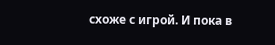схоже с игрой. И пока в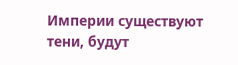Империи существуют тени, будут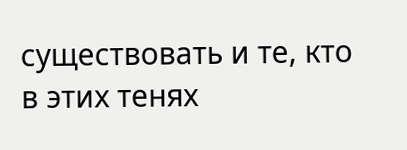существовать и те, кто в этих тенях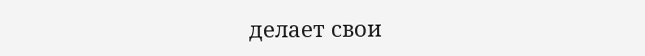делает свои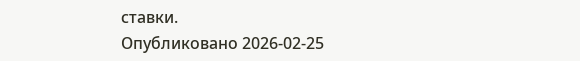ставки.
Опубликовано 2026-02-25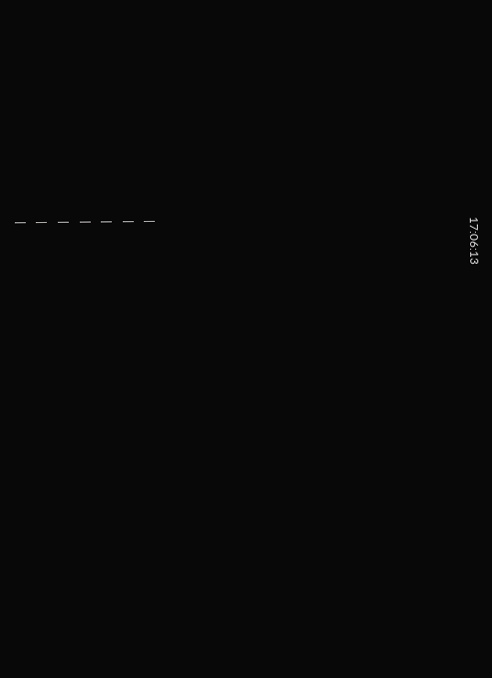17:06:13














|
|
|
|
|
|
|